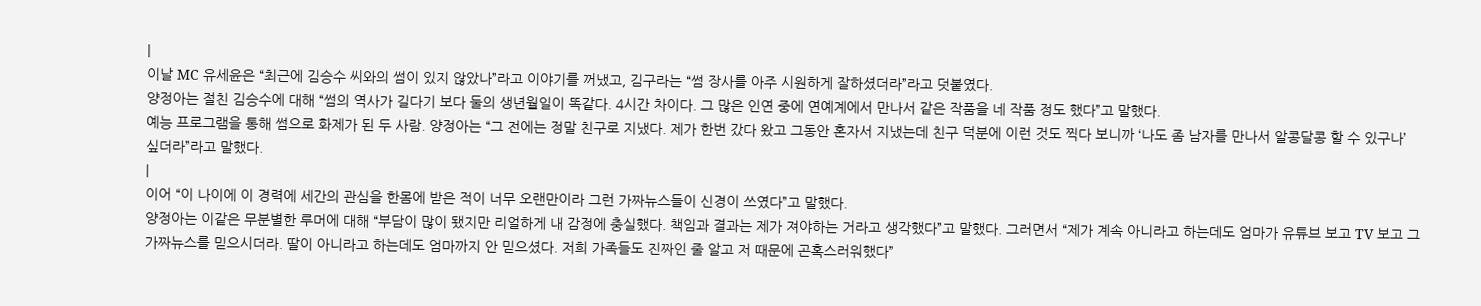|
이날 MC 유세윤은 “최근에 김승수 씨와의 썸이 있지 않았나”라고 이야기를 꺼냈고, 김구라는 “썸 장사를 아주 시원하게 잘하셨더라”라고 덧붙였다.
양정아는 절친 김승수에 대해 “썸의 역사가 길다기 보다 둘의 생년월일이 똑같다. 4시간 차이다. 그 많은 인연 중에 연예계에서 만나서 같은 작품을 네 작품 정도 했다”고 말했다.
예능 프로그램을 통해 썸으로 화제가 된 두 사람. 양정아는 “그 전에는 정말 친구로 지냈다. 제가 한번 갔다 왔고 그동안 혼자서 지냈는데 친구 덕분에 이런 것도 찍다 보니까 ‘나도 좀 남자를 만나서 알콩달콩 할 수 있구나’ 싶더라”라고 말했다.
|
이어 “이 나이에 이 경력에 세간의 관심을 한몸에 받은 적이 너무 오랜만이라 그런 가짜뉴스들이 신경이 쓰였다”고 말했다.
양정아는 이같은 무분별한 루머에 대해 “부담이 많이 됐지만 리얼하게 내 감정에 충실했다. 책임과 결과는 제가 져야하는 거라고 생각했다”고 말했다. 그러면서 “제가 계속 아니라고 하는데도 엄마가 유튜브 보고 TV 보고 그 가짜뉴스를 믿으시더라. 딸이 아니라고 하는데도 엄마까지 안 믿으셨다. 저희 가족들도 진짜인 줄 알고 저 때문에 곤혹스러워했다”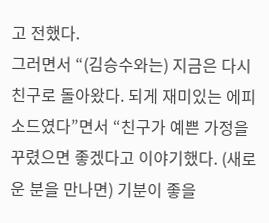고 전했다.
그러면서 “(김승수와는) 지금은 다시 친구로 돌아왔다. 되게 재미있는 에피소드였다”면서 “친구가 예쁜 가정을 꾸렸으면 좋겠다고 이야기했다. (새로운 분을 만나면) 기분이 좋을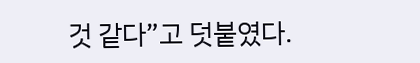것 같다”고 덧붙였다.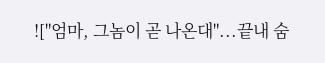!["엄마, 그놈이 곧 나온대"...끝내 숨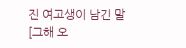진 여고생이 남긴 말 [그해 오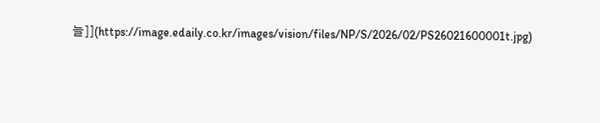늘]](https://image.edaily.co.kr/images/vision/files/NP/S/2026/02/PS26021600001t.jpg)